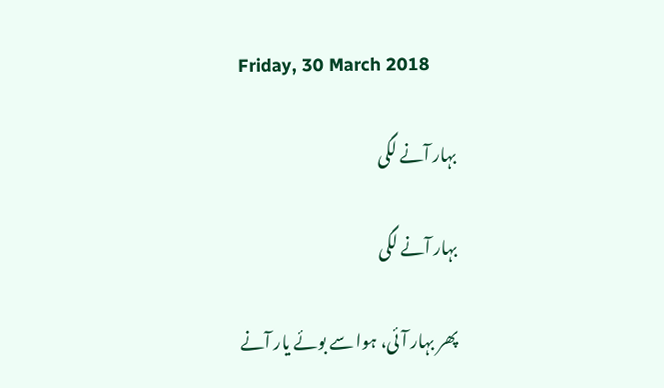Friday, 30 March 2018

بہار آنے لگی

بہار آنے لگی

پھر بہار آئی، ہوا سے بوئے یار آنے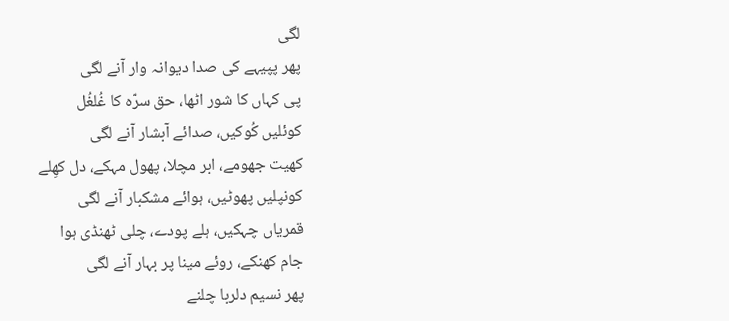لگی
پھر پپیہے کی صدا دیوانہ وار آنے لگی
پی کہاں کا شور اٹھا، حق سرّہ کا غُلغُل
کوئلیں کُوکیں، صدائے آبشار آنے لگی
کھیت جھومے، ابر مچلا، پھول مہکے، دل کھِلے
کونپلیں پھوٹیں، ہوائے مشکبار آنے لگی
قمریاں چہکیں، ہلے پودے، چلی ٹھنڈی ہوا
جام کھنکے، روئے مینا پر بہار آنے لگی
پھر نسیم دلربا چلنے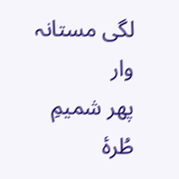لگی مستانہ وار
پھر شمیمِ طُرۂ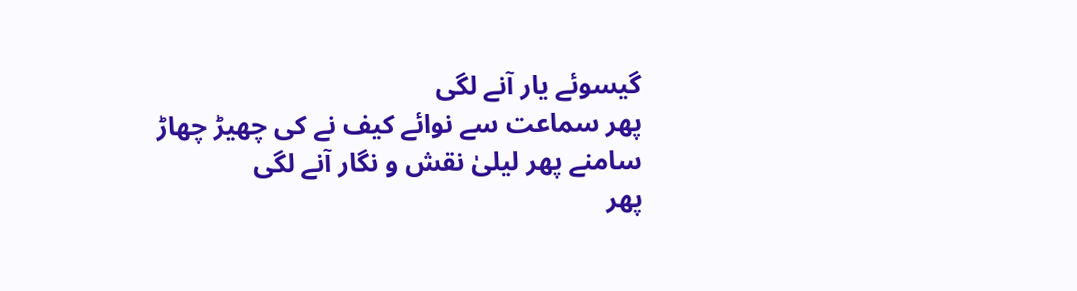گیسوئے یار آنے لگی
پھر سماعت سے نوائے کیف نے کی چھیڑ چھاڑ
سامنے پھر لیلیٰ نقش و نگار آنے لگی
پھر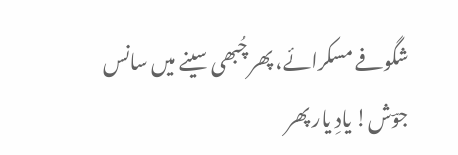شگوفے مسکرائے، پھر چُبھی سینے میں سانس
جوؔش! یادِ یار پھر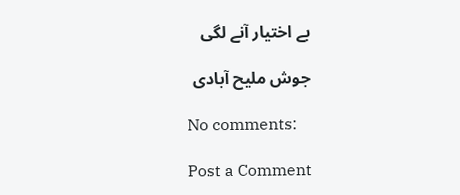بے اختیار آنے لگی

جوش ملیح آبادی

No comments:

Post a Comment